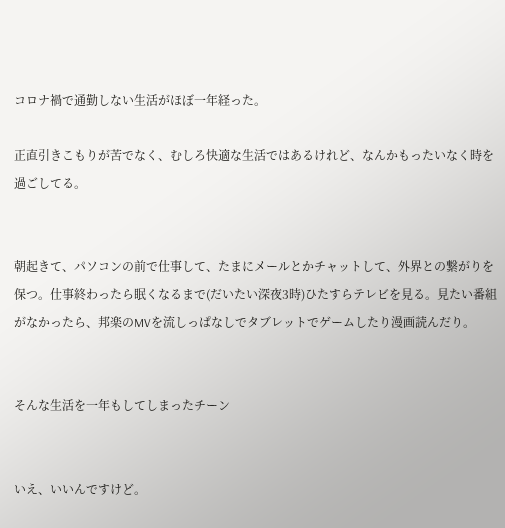コロナ禍で通勤しない生活がほぼ一年経った。

正直引きこもりが苦でなく、むしろ快適な生活ではあるけれど、なんかもったいなく時を過ごしてる。


朝起きて、パソコンの前で仕事して、たまにメールとかチャットして、外界との繋がりを保つ。仕事終わったら眠くなるまで(だいたい深夜3時)ひたすらテレビを見る。見たい番組がなかったら、邦楽のMVを流しっぱなしでタブレットでゲームしたり漫画読んだり。


そんな生活を一年もしてしまったチーン


いえ、いいんですけど。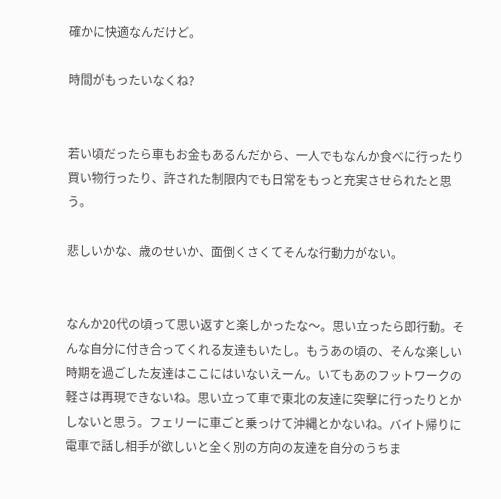確かに快適なんだけど。

時間がもったいなくね?


若い頃だったら車もお金もあるんだから、一人でもなんか食べに行ったり買い物行ったり、許された制限内でも日常をもっと充実させられたと思う。

悲しいかな、歳のせいか、面倒くさくてそんな行動力がない。


なんか20代の頃って思い返すと楽しかったな〜。思い立ったら即行動。そんな自分に付き合ってくれる友達もいたし。もうあの頃の、そんな楽しい時期を過ごした友達はここにはいないえーん。いてもあのフットワークの軽さは再現できないね。思い立って車で東北の友達に突撃に行ったりとかしないと思う。フェリーに車ごと乗っけて沖縄とかないね。バイト帰りに電車で話し相手が欲しいと全く別の方向の友達を自分のうちま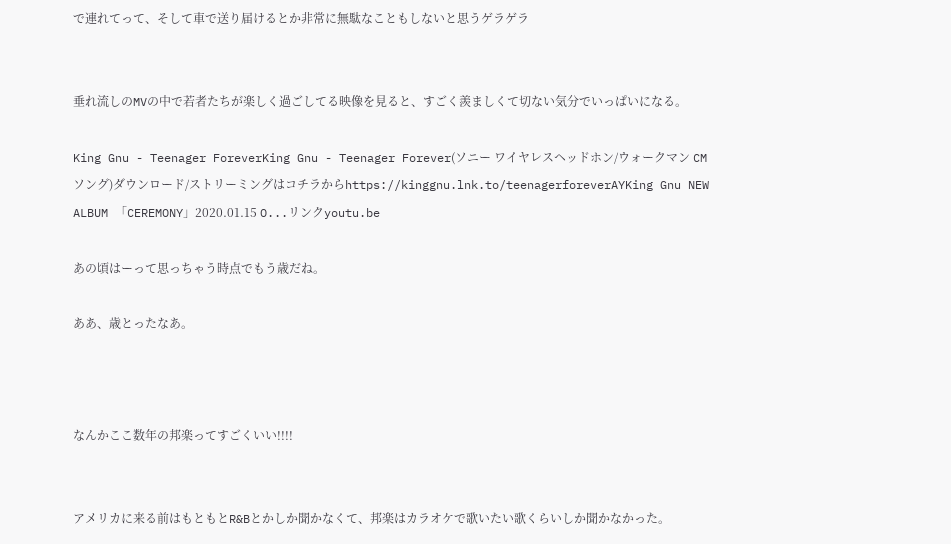で連れてって、そして車で送り届けるとか非常に無駄なこともしないと思うゲラゲラ


垂れ流しのMVの中で若者たちが楽しく過ごしてる映像を見ると、すごく羨ましくて切ない気分でいっぱいになる。

King Gnu - Teenager ForeverKing Gnu - Teenager Forever(ソニー ワイヤレスヘッドホン/ウォークマン CMソング)ダウンロード/ストリーミングはコチラからhttps://kinggnu.lnk.to/teenagerforeverAYKing Gnu NEW ALBUM 「CEREMONY」2020.01.15 O...リンクyoutu.be

あの頃はーって思っちゃう時点でもう歳だね。

ああ、歳とったなあ。



なんかここ数年の邦楽ってすごくいい!!!!


アメリカに来る前はもともとR&Bとかしか聞かなくて、邦楽はカラオケで歌いたい歌くらいしか聞かなかった。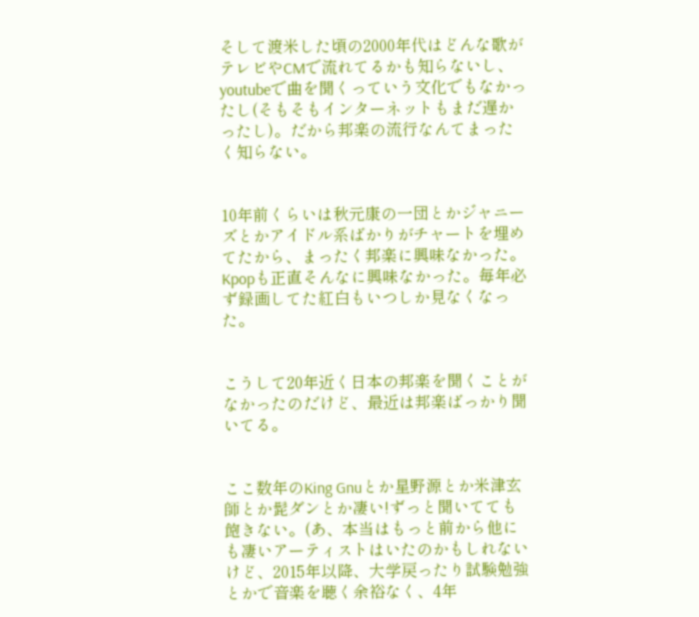そして渡米した頃の2000年代はどんな歌がテレビやCMで流れてるかも知らないし、youtubeで曲を聞くっていう文化でもなかったし(そもそもインターネットもまだ遅かったし)。だから邦楽の流行なんてまったく知らない。


10年前くらいは秋元康の一団とかジャニーズとかアイドル系ばかりがチャートを埋めてたから、まったく邦楽に興味なかった。Kpopも正直そんなに興味なかった。毎年必ず録画してた紅白もいつしか見なくなった。


こうして20年近く日本の邦楽を聞くことがなかったのだけど、最近は邦楽ばっかり聞いてる。


ここ数年のKing Gnuとか星野源とか米津玄師とか髭ダンとか凄い!ずっと聞いてても飽きない。(あ、本当はもっと前から他にも凄いアーティストはいたのかもしれないけど、2015年以降、大学戻ったり試験勉強とかで音楽を聴く余裕なく、4年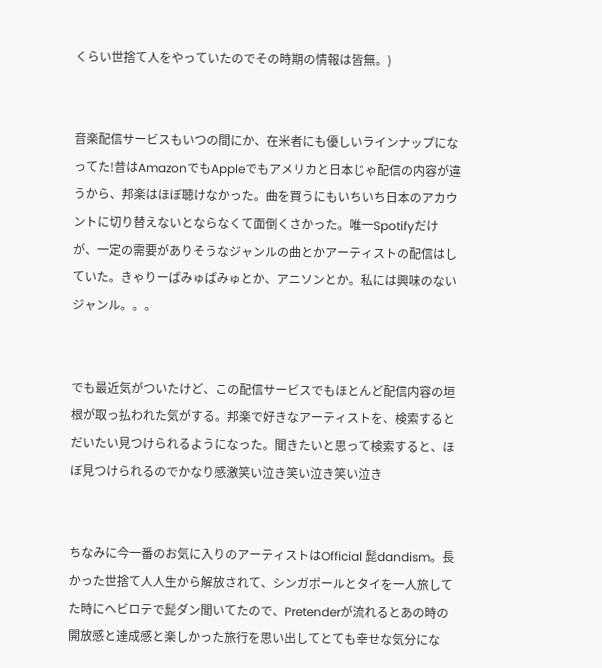くらい世捨て人をやっていたのでその時期の情報は皆無。)


音楽配信サービスもいつの間にか、在米者にも優しいラインナップになってた!昔はAmazonでもAppleでもアメリカと日本じゃ配信の内容が違うから、邦楽はほぼ聴けなかった。曲を買うにもいちいち日本のアカウントに切り替えないとならなくて面倒くさかった。唯一Spotifyだけが、一定の需要がありそうなジャンルの曲とかアーティストの配信はしていた。きゃりーぱみゅぱみゅとか、アニソンとか。私には興味のないジャンル。。。


でも最近気がついたけど、この配信サービスでもほとんど配信内容の垣根が取っ払われた気がする。邦楽で好きなアーティストを、検索するとだいたい見つけられるようになった。聞きたいと思って検索すると、ほぼ見つけられるのでかなり感激笑い泣き笑い泣き笑い泣き


ちなみに今一番のお気に入りのアーティストはOfficial 髭dandism。長かった世捨て人人生から解放されて、シンガポールとタイを一人旅してた時にヘビロテで髭ダン聞いてたので、Pretenderが流れるとあの時の開放感と達成感と楽しかった旅行を思い出してとても幸せな気分にな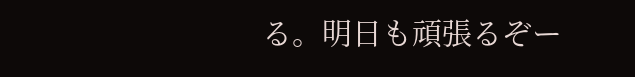る。明日も頑張るぞー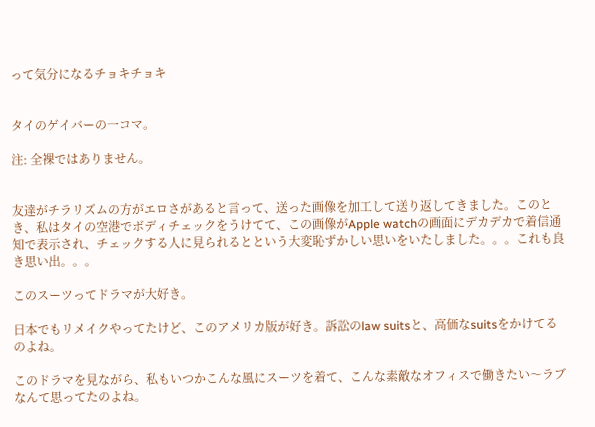って気分になるチョキチョキ


タイのゲイバーの一コマ。

注: 全裸ではありません。


友達がチラリズムの方がエロさがあると言って、送った画像を加工して送り返してきました。このとき、私はタイの空港でボディチェックをうけてて、この画像がApple watchの画面にデカデカで着信通知で表示され、チェックする人に見られるとという大変恥ずかしい思いをいたしました。。。これも良き思い出。。。

このスーツってドラマが大好き。

日本でもリメイクやってたけど、このアメリカ版が好き。訴訟のlaw suitsと、高価なsuitsをかけてるのよね。

このドラマを見ながら、私もいつかこんな風にスーツを着て、こんな素敵なオフィスで働きたい〜ラブなんて思ってたのよね。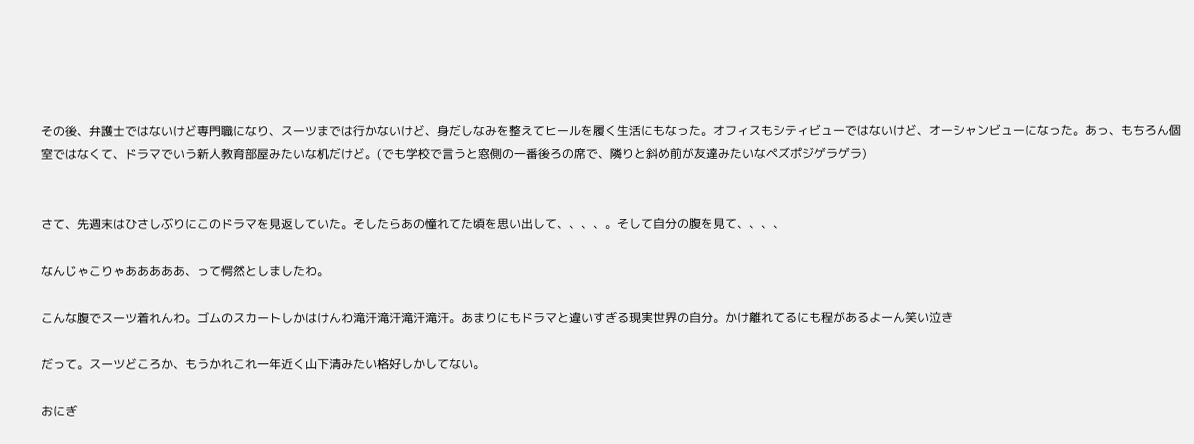その後、弁護士ではないけど専門職になり、スーツまでは行かないけど、身だしなみを整えてヒールを履く生活にもなった。オフィスもシティビューではないけど、オーシャンビューになった。あっ、もちろん個室ではなくて、ドラマでいう新人教育部屋みたいな机だけど。(でも学校で言うと窓側の一番後ろの席で、隣りと斜め前が友達みたいなペズポジゲラゲラ)


さて、先週末はひさしぶりにこのドラマを見返していた。そしたらあの憧れてた頃を思い出して、、、、。そして自分の腹を見て、、、、

なんじゃこりゃあああああ、って愕然としましたわ。

こんな腹でスーツ着れんわ。ゴムのスカートしかはけんわ滝汗滝汗滝汗滝汗。あまりにもドラマと違いすぎる現実世界の自分。かけ離れてるにも程があるよーん笑い泣き

だって。スーツどころか、もうかれこれ一年近く山下清みたい格好しかしてない。

おにぎ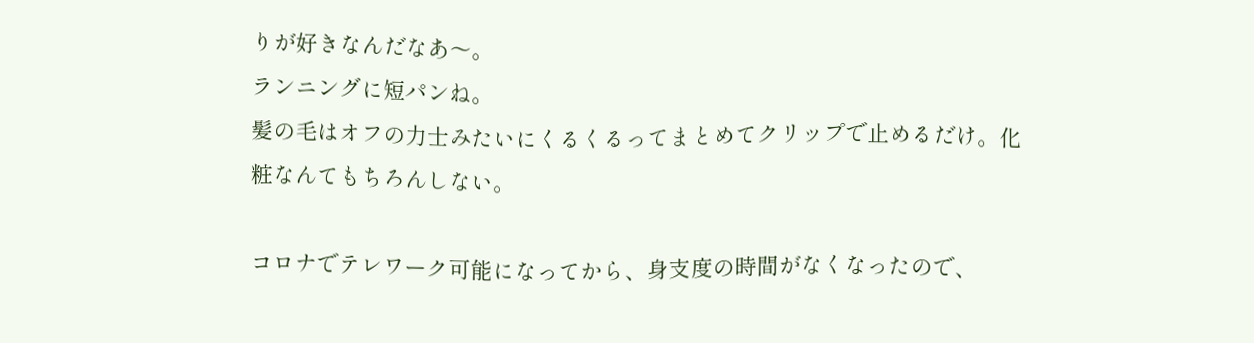りが好きなんだなあ〜。
ランニングに短パンね。
髪の毛はオフの力士みたいにくるくるってまとめてクリップで止めるだけ。化粧なんてもちろんしない。

コロナでテレワーク可能になってから、身支度の時間がなくなったので、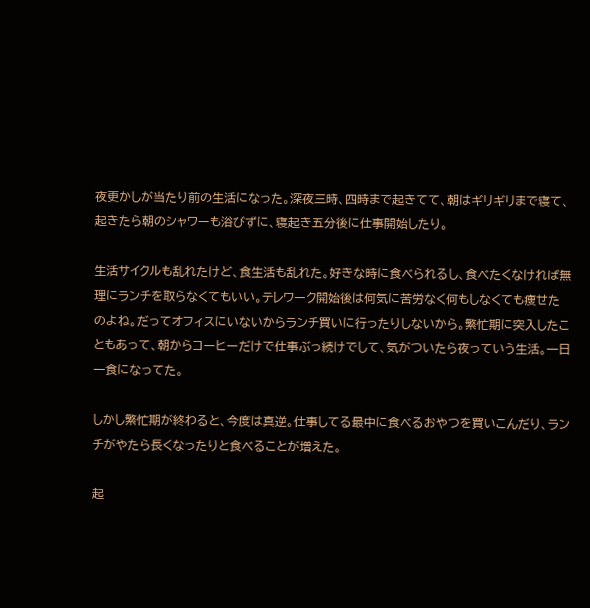夜更かしが当たり前の生活になった。深夜三時、四時まで起きてて、朝はギリギリまで寝て、起きたら朝のシャワーも浴びずに、寝起き五分後に仕事開始したり。

生活サイクルも乱れたけど、食生活も乱れた。好きな時に食べられるし、食べたくなければ無理にランチを取らなくてもいい。テレワーク開始後は何気に苦労なく何もしなくても痩せたのよね。だってオフィスにいないからランチ買いに行ったりしないから。繁忙期に突入したこともあって、朝からコーヒーだけで仕事ぶっ続けでして、気がついたら夜っていう生活。一日一食になってた。

しかし繁忙期が終わると、今度は真逆。仕事してる最中に食べるおやつを買いこんだり、ランチがやたら長くなったりと食べることが増えた。

起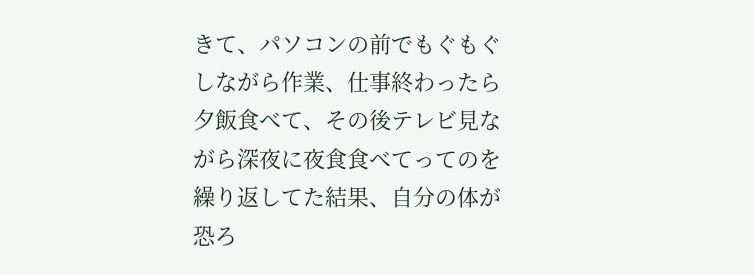きて、パソコンの前でもぐもぐしながら作業、仕事終わったら夕飯食べて、その後テレビ見ながら深夜に夜食食べてってのを繰り返してた結果、自分の体が恐ろ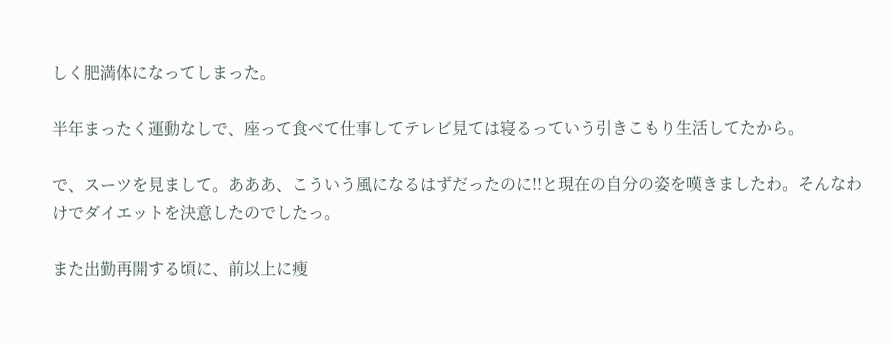しく肥満体になってしまった。

半年まったく運動なしで、座って食べて仕事してテレビ見ては寝るっていう引きこもり生活してたから。

で、スーツを見まして。あああ、こういう風になるはずだったのに!!と現在の自分の姿を嘆きましたわ。そんなわけでダイエットを決意したのでしたっ。

また出勤再開する頃に、前以上に痩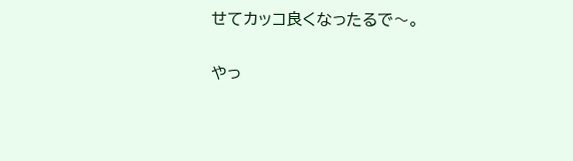せてカッコ良くなったるで〜。

やっ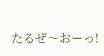たるぜ〜おーっ!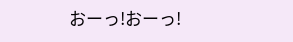おーっ!おーっ!